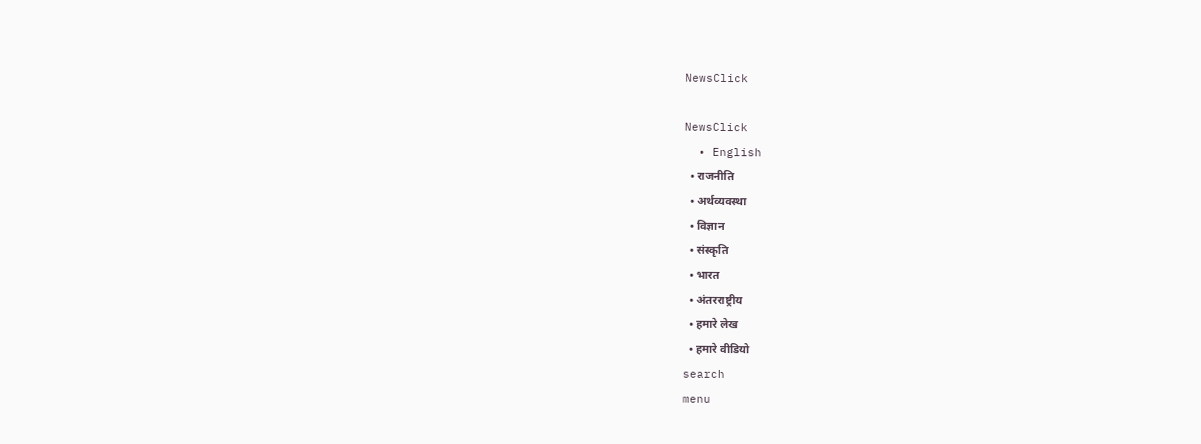NewsClick

NewsClick
  • English
  • राजनीति
  • अर्थव्यवस्था
  • विज्ञान
  • संस्कृति
  • भारत
  • अंतरराष्ट्रीय
  • हमारे लेख
  • हमारे वीडियो
search
menu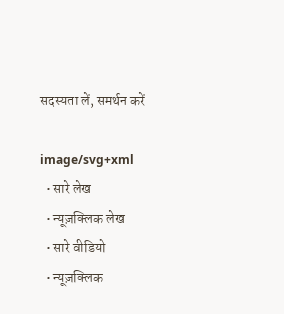सदस्यता लें, समर्थन करें

image/svg+xml
  • सारे लेख
  • न्यूज़क्लिक लेख
  • सारे वीडियो
  • न्यूज़क्लिक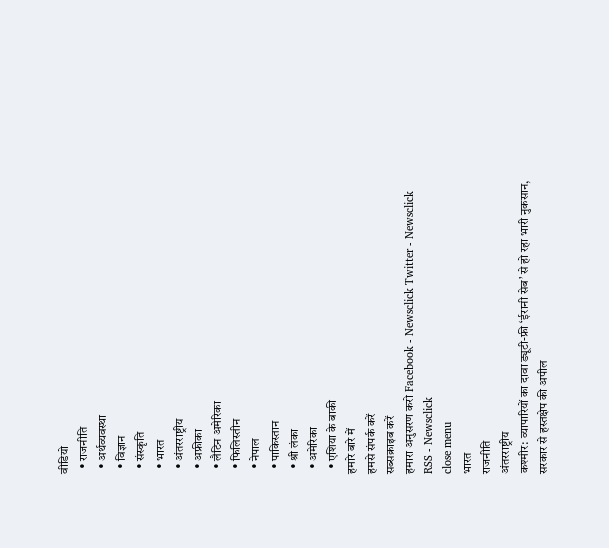वीडियो
  • राजनीति
  • अर्थव्यवस्था
  • विज्ञान
  • संस्कृति
  • भारत
  • अंतरराष्ट्रीय
  • अफ्रीका
  • लैटिन अमेरिका
  • फिलिस्तीन
  • नेपाल
  • पाकिस्तान
  • श्री लंका
  • अमेरिका
  • एशिया के बाकी
हमारे बारे में
हमसे संपर्क करें
सब्सक्राइब करें
हमारा अनुसरण करो Facebook - Newsclick Twitter - Newsclick RSS - Newsclick
close menu
भारत
राजनीति
अंतरराष्ट्रीय
कश्मीर: व्यापारियों का दावा ड्यूटी-फ्री ‘ईरानी सेब’ से हो रहा भारी नुकसान, सरकार से हस्तक्षेप की अपील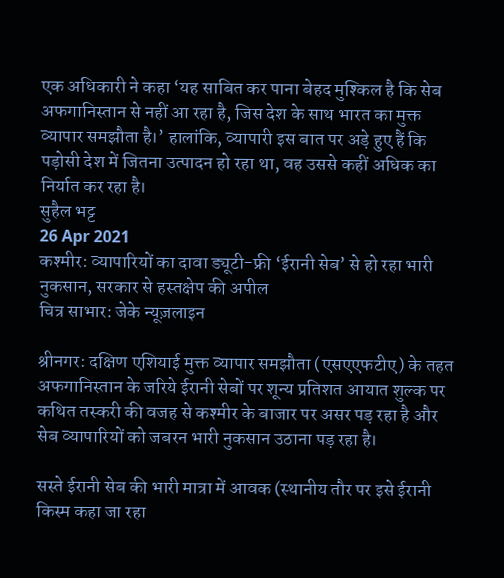एक अधिकारी ने कहा ‘यह साबित कर पाना बेहद मुश्किल है कि सेब अफगानिस्तान से नहीं आ रहा है, जिस देश के साथ भारत का मुक्त व्यापार समझौता है।’ हालांकि, व्यापारी इस बात पर अड़े हुए हैं कि पड़ोसी देश में जितना उत्पादन हो रहा था, वह उससे कहीं अधिक का निर्यात कर रहा है।
सुहैल भट्ट
26 Apr 2021
कश्मीर: व्यापारियों का दावा ड्यूटी-फ्री ‘ईरानी सेब’ से हो रहा भारी नुकसान, सरकार से हस्तक्षेप की अपील
चित्र साभार: जेके न्यूज़लाइन

श्रीनगर: दक्षिण एशियाई मुक्त व्यापार समझौता (एसएएफटीए) के तहत अफगानिस्तान के जरिये ईरानी सेबों पर शून्य प्रतिशत आयात शुल्क पर कथित तस्करी की वजह से कश्मीर के बाजार पर असर पड़ रहा है और सेब व्यापारियों को जबरन भारी नुकसान उठाना पड़ रहा है।

सस्ते ईरानी सेब की भारी मात्रा में आवक (स्थानीय तौर पर इसे ईरानी किस्म कहा जा रहा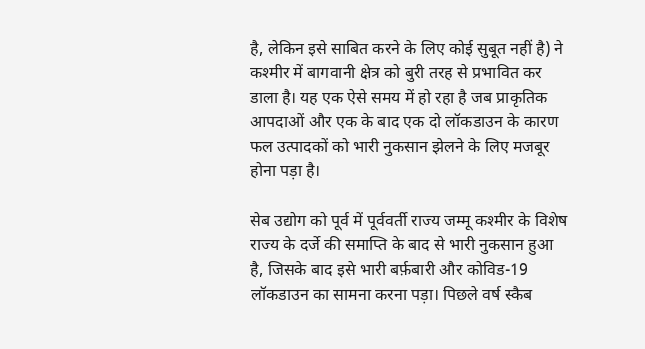है, लेकिन इसे साबित करने के लिए कोई सुबूत नहीं है) ने कश्मीर में बागवानी क्षेत्र को बुरी तरह से प्रभावित कर डाला है। यह एक ऐसे समय में हो रहा है जब प्राकृतिक आपदाओं और एक के बाद एक दो लॉकडाउन के कारण फल उत्पादकों को भारी नुकसान झेलने के लिए मजबूर होना पड़ा है।

सेब उद्योग को पूर्व में पूर्ववर्ती राज्य जम्मू कश्मीर के विशेष राज्य के दर्जे की समाप्ति के बाद से भारी नुकसान हुआ है, जिसके बाद इसे भारी बर्फ़बारी और कोविड-19 लॉकडाउन का सामना करना पड़ा। पिछले वर्ष स्कैब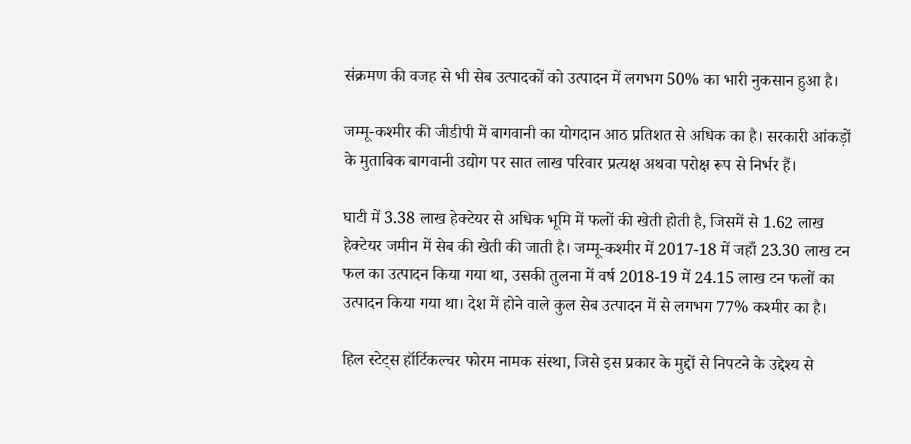संक्रमण की वजह से भी सेब उत्पादकों को उत्पादन में लगभग 50% का भारी नुकसान हुआ है।

जम्मू-कश्मीर की जीडीपी में बागवानी का योगदान आठ प्रतिशत से अधिक का है। सरकारी आंकड़ों के मुताबिक बागवानी उद्योग पर सात लाख परिवार प्रत्यक्ष अथवा परोक्ष रूप से निर्भर हैं।

घाटी में 3.38 लाख हेक्टेयर से अधिक भूमि में फलों की खेती होती है, जिसमें से 1.62 लाख हेक्टेयर जमीन में सेब की खेती की जाती है। जम्मू-कश्मीर में 2017-18 में जहाँ 23.30 लाख टन फल का उत्पादन किया गया था, उसकी तुलना में वर्ष 2018-19 में 24.15 लाख टन फलों का उत्पादन किया गया था। देश में होने वाले कुल सेब उत्पादन में से लगभग 77% कश्मीर का है।

हिल स्टेट्स हॉर्टिकल्चर फोरम नामक संस्था, जिसे इस प्रकार के मुद्दों से निपटने के उद्देश्य से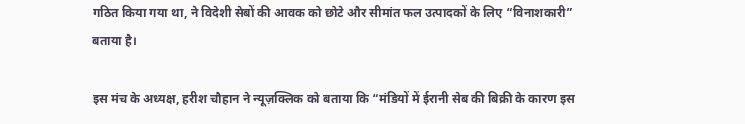गठित किया गया था, ने विदेशी सेबों की आवक को छोटे और सीमांत फल उत्पादकों के लिए “विनाशकारी” बताया है।

इस मंच के अध्यक्ष, हरीश चौहान ने न्यूज़क्लिक को बताया कि “मंडियों में ईरानी सेब की बिक्री के कारण इस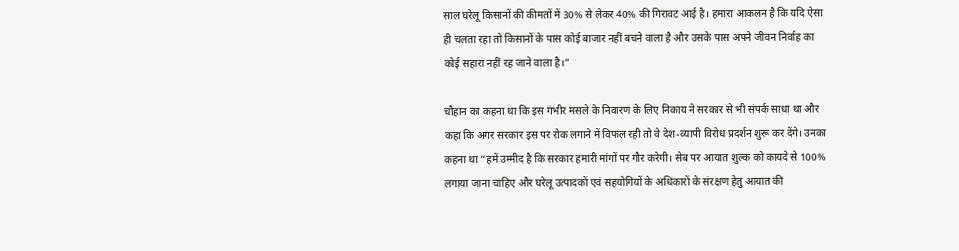साल घरेलू किसानों की कीमतों में 30% से लेकर 40% की गिरावट आई है। हमारा आकलन है कि यदि ऐसा ही चलता रहा तो किसानों के पास कोई बाजार नहीं बचने वाला है और उसके पास अपने जीवन निर्वाह का कोई सहारा नहीं रह जाने वाला है।”

चौहान का कहना था कि इस गंभीर मसले के निवारण के लिए निकाय ने सरकार से भी संपर्क साधा था और कहा कि अगर सरकार इस पर रोक लगाने में विफल रही तो वे देश-व्यापी विरोध प्रदर्शन शुरू कर देंगे। उनका कहना था “हमें उम्मीद है कि सरकार हमारी मांगों पर गौर करेगी। सेब पर आयात शुल्क को कायदे से 100% लगाया जाना चाहिए और घरेलू उत्पादकों एवं सहयोगियों के अधिकारों के संरक्षण हेतु आयात की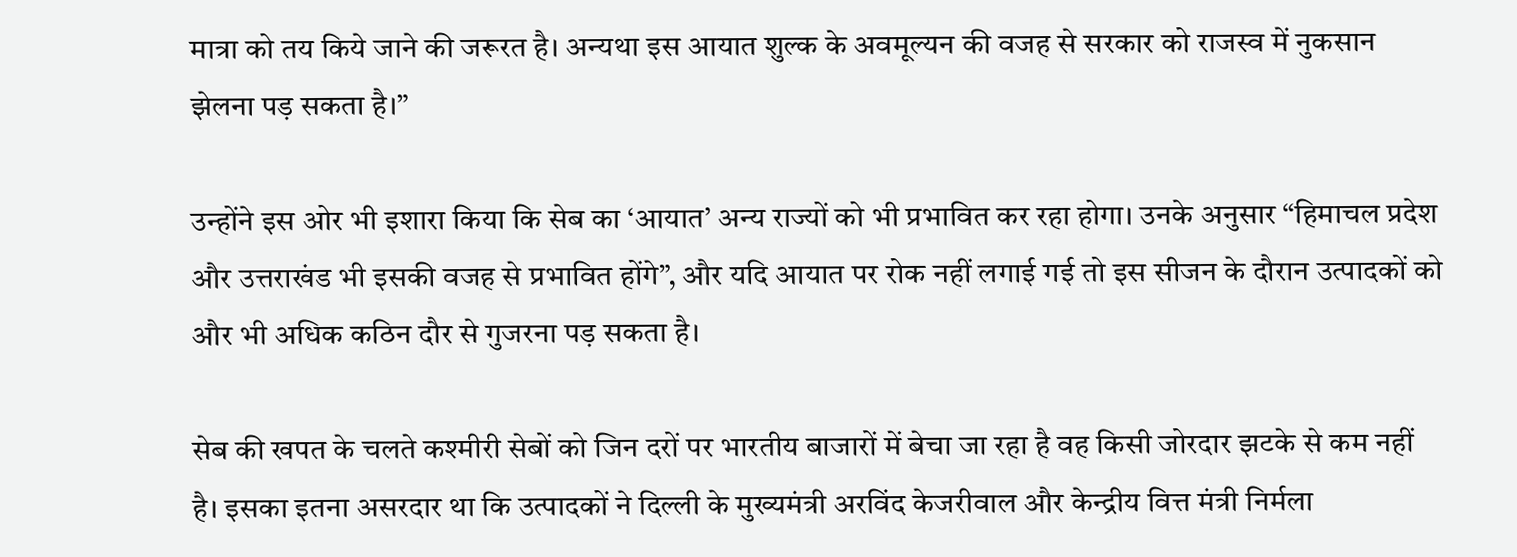मात्रा को तय किये जाने की जरूरत है। अन्यथा इस आयात शुल्क के अवमूल्यन की वजह से सरकार को राजस्व में नुकसान झेलना पड़ सकता है।”

उन्होंने इस ओर भी इशारा किया कि सेब का ‘आयात’ अन्य राज्यों को भी प्रभावित कर रहा होगा। उनके अनुसार “हिमाचल प्रदेश और उत्तराखंड भी इसकी वजह से प्रभावित होंगे”, और यदि आयात पर रोक नहीं लगाई गई तो इस सीजन के दौरान उत्पादकों को और भी अधिक कठिन दौर से गुजरना पड़ सकता है।

सेब की खपत के चलते कश्मीरी सेबों को जिन दरों पर भारतीय बाजारों में बेचा जा रहा है वह किसी जोरदार झटके से कम नहीं है। इसका इतना असरदार था कि उत्पादकों ने दिल्ली के मुख्यमंत्री अरविंद केजरीवाल और केन्द्रीय वित्त मंत्री निर्मला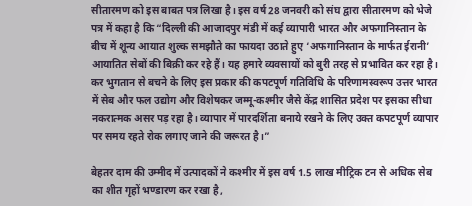सीतारमण को इस बाबत पत्र लिखा है। इस वर्ष 28 जनवरी को संघ द्वारा सीतारमण को भेजे पत्र में कहा है कि “दिल्ली की आजादपुर मंडी में कई व्यापारी भारत और अफगानिस्तान के बीच में शून्य आयात शुल्क समझौते का फायदा उठाते हुए ‘अफगानिस्तान के मार्फत ईरानी’ आयातित सेबों की बिक्री कर रहे हैं। यह हमारे व्यवसायों को बुरी तरह से प्रभावित कर रहा है। कर भुगतान से बचने के लिए इस प्रकार की कपटपूर्ण गतिविधि के परिणामस्वरूप उत्तर भारत में सेब और फल उद्योग और विशेषकर जम्मू-कश्मीर जैसे केंद्र शासित प्रदेश पर इसका सीधा नकरात्मक असर पड़ रहा है। व्यापार में पारदर्शिता बनाये रखने के लिए उक्त कपटपूर्ण व्यापार पर समय रहते रोक लगाए जाने की जरूरत है।”

बेहतर दाम की उम्मीद में उत्पादकों ने कश्मीर में इस वर्ष 1.5 लाख मीट्रिक टन से अधिक सेब का शीत गृहों भण्डारण कर रखा है,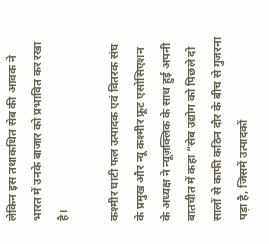लेकिन इस तथाकथित सेब की आवक ने भारत में उनके बाजार को प्रभावित कर रखा है।

कश्मीर घाटी फल उत्पादक एवं वितरक संघ के प्रमुख और न्यू कश्मीर फ्रूट एसोसिएशन के अध्यक्ष ने न्यूज़क्लिक के साथ हुई अपनी बातचीत में कहा “सेब उद्योग को पिछले दो सालों से काफी कठिन दौर के बीच से गुजरना पड़ा है, जिसमें उत्पादकों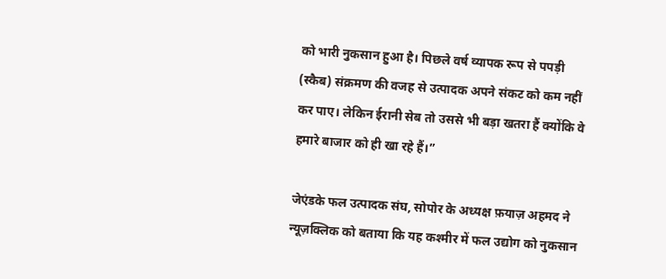को भारी नुकसान हुआ है। पिछले वर्ष व्यापक रूप से पपड़ी (स्कैब) संक्रमण की वजह से उत्पादक अपने संकट को कम नहीं कर पाए। लेकिन ईरानी सेब तो उससे भी बड़ा खतरा हैं क्योंकि वे हमारे बाजार को ही खा रहे हैं।”

जेएंडके फल उत्पादक संघ, सोपोर के अध्यक्ष फ़याज़ अहमद ने न्यूज़क्लिक को बताया कि यह कश्मीर में फल उद्योग को नुकसान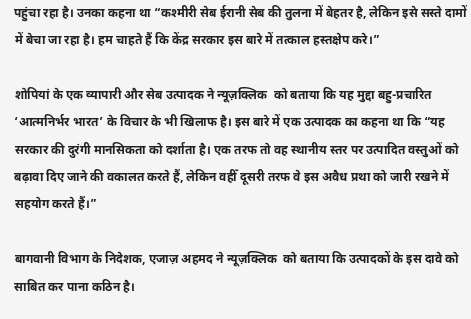पहुंचा रहा है। उनका कहना था “कश्मीरी सेब ईरानी सेब की तुलना में बेहतर है, लेकिन इसे सस्ते दामों में बेचा जा रहा है। हम चाहते हैं कि केंद्र सरकार इस बारे में तत्काल हस्तक्षेप करे।”

शोपियां के एक व्यापारी और सेब उत्पादक ने न्यूज़क्लिक  को बताया कि यह मुद्दा बहु-प्रचारित ‘आत्मनिर्भर भारत’ के विचार के भी खिलाफ है। इस बारे में एक उत्पादक का कहना था कि “यह सरकार की दुरंगी मानसिकता को दर्शाता है। एक तरफ तो वह स्थानीय स्तर पर उत्पादित वस्तुओं को बढ़ावा दिए जाने की वकालत करते हैं, लेकिन वहीँ दूसरी तरफ वे इस अवैध प्रथा को जारी रखने में सहयोग करते हैं।”

बागवानी विभाग के निदेशक, एजाज़ अहमद ने न्यूज़क्लिक  को बताया कि उत्पादकों के इस दावे को साबित कर पाना कठिन है।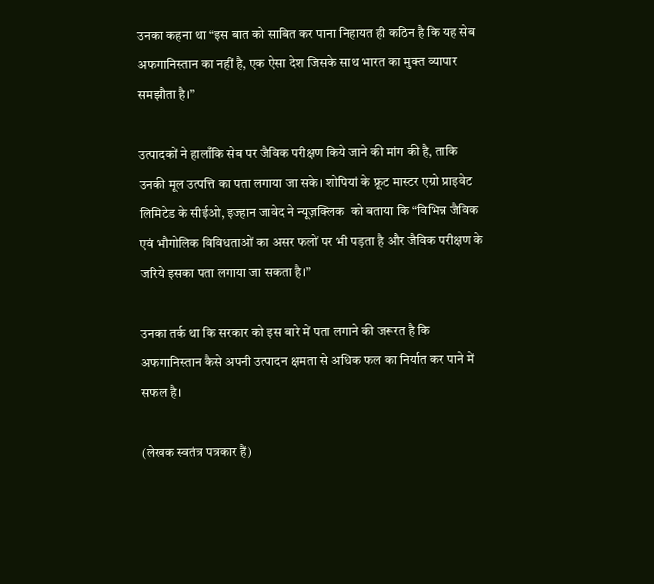उनका कहना था “इस बात को साबित कर पाना निहायत ही कठिन है कि यह सेब अफगानिस्तान का नहीं है, एक ऐसा देश जिसके साथ भारत का मुक्त व्यापार समझौता है।”

उत्पादकों ने हालाँकि सेब पर जैविक परीक्षण किये जाने की मांग की है, ताकि उनकी मूल उत्पत्ति का पता लगाया जा सके। शोपियां के फ्रूट मास्टर एग्रो प्राइवेट लिमिटेड के सीईओ, इज्हान जावेद ने न्यूज़क्लिक  को बताया कि “विभिन्न जैविक एवं भौगोलिक विविधताओं का असर फलों पर भी पड़ता है और जैविक परीक्षण के जरिये इसका पता लगाया जा सकता है।”

उनका तर्क था कि सरकार को इस बारे में पता लगाने की जरूरत है कि अफगानिस्तान कैसे अपनी उत्पादन क्षमता से अधिक फल का निर्यात कर पाने में सफल है।

(लेखक स्वतंत्र पत्रकार हैं)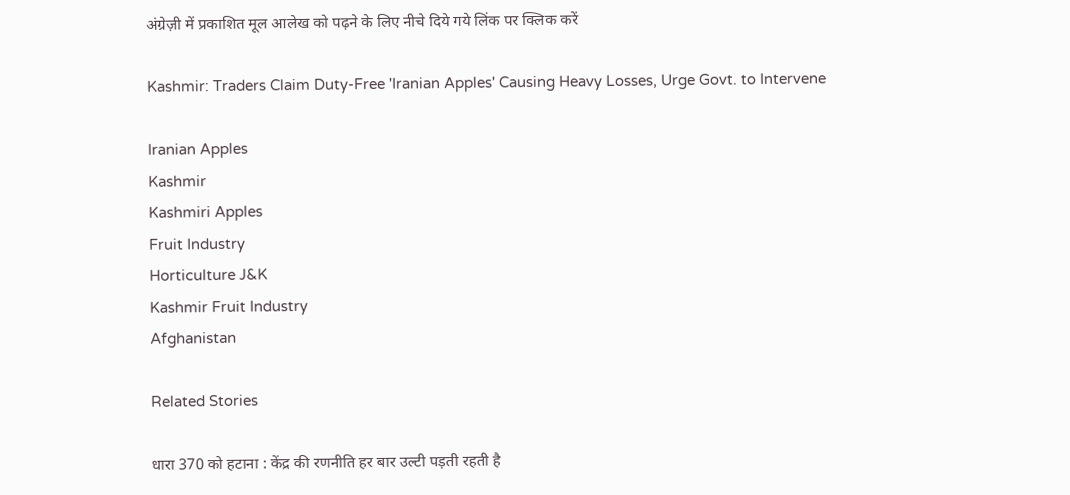अंग्रेज़ी में प्रकाशित मूल आलेख को पढ़ने के लिए नीचे दिये गये लिंक पर क्लिक करें

Kashmir: Traders Claim Duty-Free 'Iranian Apples' Causing Heavy Losses, Urge Govt. to Intervene

Iranian Apples
Kashmir
Kashmiri Apples
Fruit Industry
Horticulture J&K
Kashmir Fruit Industry
Afghanistan

Related Stories

धारा 370 को हटाना : केंद्र की रणनीति हर बार उल्टी पड़ती रहती है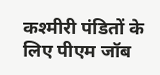कश्मीरी पंडितों के लिए पीएम जॉब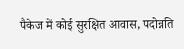पैकेज में कोई सुरक्षित आवास, पदोन्नति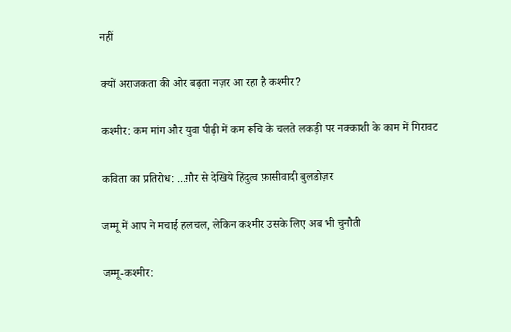नहीं

क्यों अराजकता की ओर बढ़ता नज़र आ रहा है कश्मीर?

कश्मीर: कम मांग और युवा पीढ़ी में कम रूचि के चलते लकड़ी पर नक्काशी के काम में गिरावट

कविता का प्रतिरोध: ...ग़ौर से देखिये हिंदुत्व फ़ासीवादी बुलडोज़र

जम्मू में आप ने मचाई हलचल, लेकिन कश्मीर उसके लिए अब भी चुनौती

जम्मू-कश्मीर: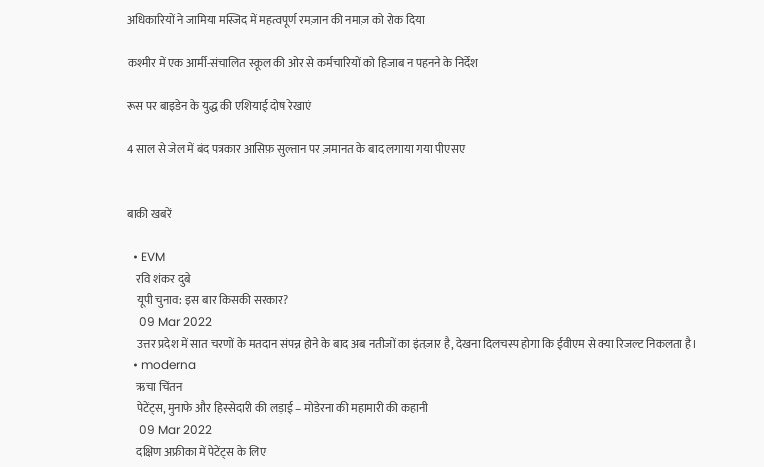अधिकारियों ने जामिया मस्जिद में महत्वपूर्ण रमज़ान की नमाज़ को रोक दिया

कश्मीर में एक आर्मी-संचालित स्कूल की ओर से कर्मचारियों को हिजाब न पहनने के निर्देश

रूस पर बाइडेन के युद्ध की एशियाई दोष रेखाएं

4 साल से जेल में बंद पत्रकार आसिफ़ सुल्तान पर ज़मानत के बाद लगाया गया पीएसए


बाकी खबरें

  • EVM
    रवि शंकर दुबे
    यूपी चुनाव: इस बार किसकी सरकार?
    09 Mar 2022
    उत्तर प्रदेश में सात चरणों के मतदान संपन्न होने के बाद अब नतीजों का इंतज़ार है, देखना दिलचस्प होगा कि ईवीएम से क्या रिजल्ट निकलता है।
  • moderna
    ऋचा चिंतन
    पेटेंट्स, मुनाफे और हिस्सेदारी की लड़ाई – मोडेरना की महामारी की कहानी
    09 Mar 2022
    दक्षिण अफ्रीका में पेटेंट्स के लिए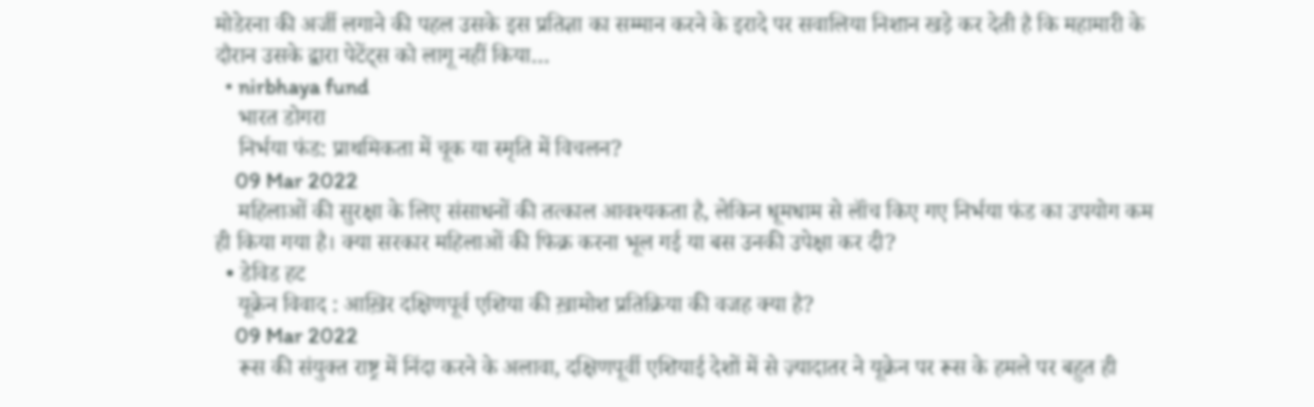मोडेरना की अर्जी लगाने की पहल उसके इस प्रतिज्ञा का सम्मान करने के इरादे पर सवालिया निशान खड़े कर देती है कि महामारी के दौरान उसके द्वारा पेटेंट्स को लागू नहीं किया…
  • nirbhaya fund
    भारत डोगरा
    निर्भया फंड: प्राथमिकता में चूक या स्मृति में विचलन?
    09 Mar 2022
    महिलाओं की सुरक्षा के लिए संसाधनों की तत्काल आवश्यकता है, लेकिन धूमधाम से लॉंच किए गए निर्भया फंड का उपयोग कम ही किया गया है। क्या सरकार महिलाओं की फिक्र करना भूल गई या बस उनकी उपेक्षा कर दी?
  • डेविड हट
    यूक्रेन विवाद : आख़िर दक्षिणपूर्व एशिया की ख़ामोश प्रतिक्रिया की वजह क्या है?
    09 Mar 2022
    रूस की संयुक्त राष्ट्र में निंदा करने के अलावा, दक्षिणपूर्वी एशियाई देशों में से ज़्यादातर ने यूक्रेन पर रूस के हमले पर बहुत ही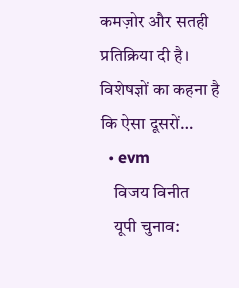कमज़ोर और सतही प्रतिक्रिया दी है। विशेषज्ञों का कहना है कि ऐसा दूसरों…
  • evm
    विजय विनीत
    यूपी चुनाव: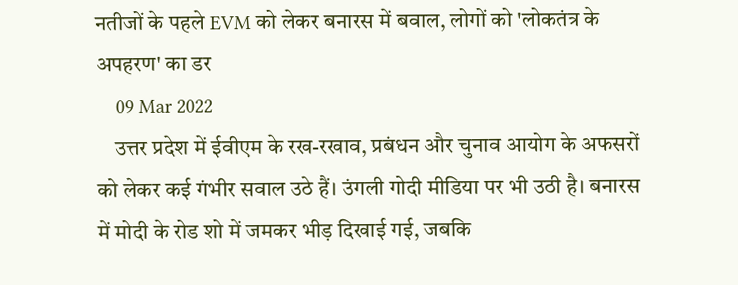नतीजों के पहले EVM को लेकर बनारस में बवाल, लोगों को 'लोकतंत्र के अपहरण' का डर
    09 Mar 2022
    उत्तर प्रदेश में ईवीएम के रख-रखाव, प्रबंधन और चुनाव आयोग के अफसरों को लेकर कई गंभीर सवाल उठे हैं। उंगली गोदी मीडिया पर भी उठी है। बनारस में मोदी के रोड शो में जमकर भीड़ दिखाई गई, जबकि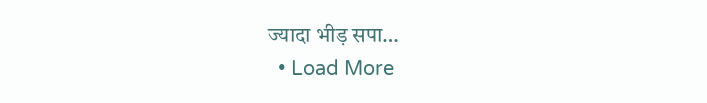ज्यादा भीड़ सपा…
  • Load More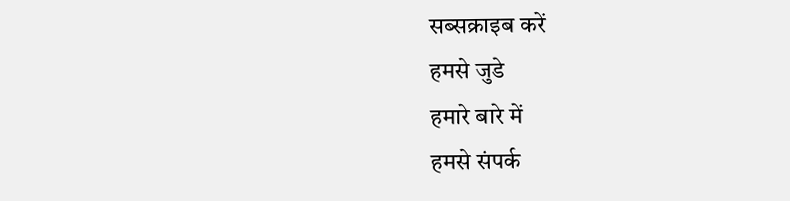सब्सक्राइब करें
हमसे जुडे
हमारे बारे में
हमसे संपर्क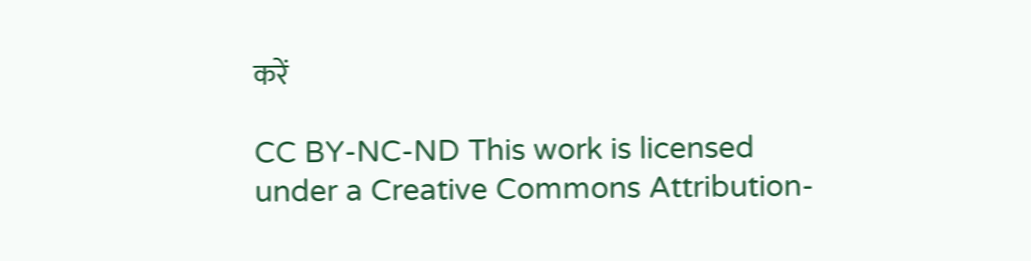करें

CC BY-NC-ND This work is licensed under a Creative Commons Attribution-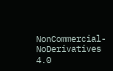NonCommercial-NoDerivatives 4.0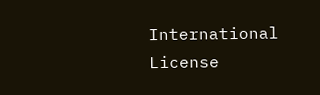International License